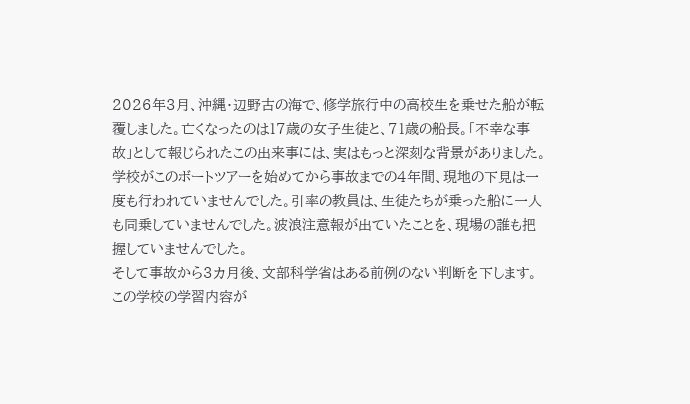2026年3月、沖縄・辺野古の海で、修学旅行中の高校生を乗せた船が転覆しました。亡くなったのは17歳の女子生徒と、71歳の船長。「不幸な事故」として報じられたこの出来事には、実はもっと深刻な背景がありました。
学校がこのボートツアーを始めてから事故までの4年間、現地の下見は一度も行われていませんでした。引率の教員は、生徒たちが乗った船に一人も同乗していませんでした。波浪注意報が出ていたことを、現場の誰も把握していませんでした。
そして事故から3カ月後、文部科学省はある前例のない判断を下します。この学校の学習内容が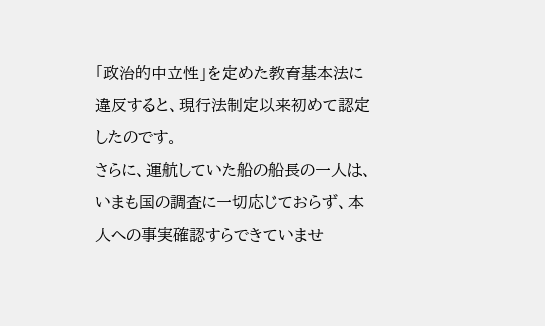「政治的中立性」を定めた教育基本法に違反すると、現行法制定以来初めて認定したのです。
さらに、運航していた船の船長の一人は、いまも国の調査に一切応じておらず、本人への事実確認すらできていませ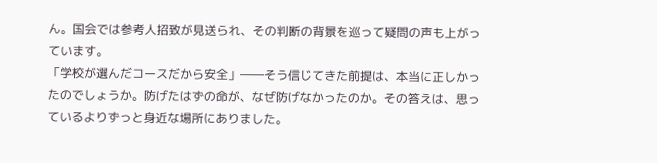ん。国会では参考人招致が見送られ、その判断の背景を巡って疑問の声も上がっています。
「学校が選んだコースだから安全」――そう信じてきた前提は、本当に正しかったのでしょうか。防げたはずの命が、なぜ防げなかったのか。その答えは、思っているよりずっと身近な場所にありました。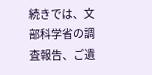続きでは、文部科学省の調査報告、ご遺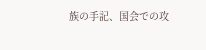族の手記、国会での攻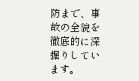防まで、事故の全貌を徹底的に深掘りしています。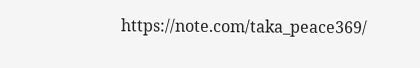https://note.com/taka_peace369/